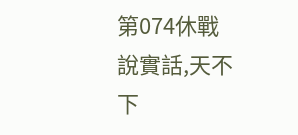第074休戰
說實話,天不下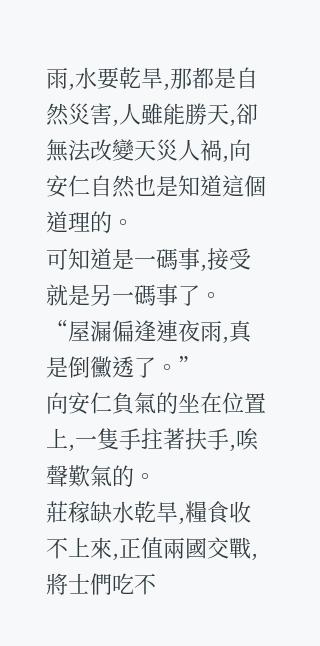雨,水要乾旱,那都是自然災害,人雖能勝天,卻無法改變天災人禍,向安仁自然也是知道這個道理的。
可知道是一碼事,接受就是另一碼事了。
“屋漏偏逢連夜雨,真是倒黴透了。”
向安仁負氣的坐在位置上,一隻手拄著扶手,唉聲歎氣的。
莊稼缺水乾旱,糧食收不上來,正值兩國交戰,將士們吃不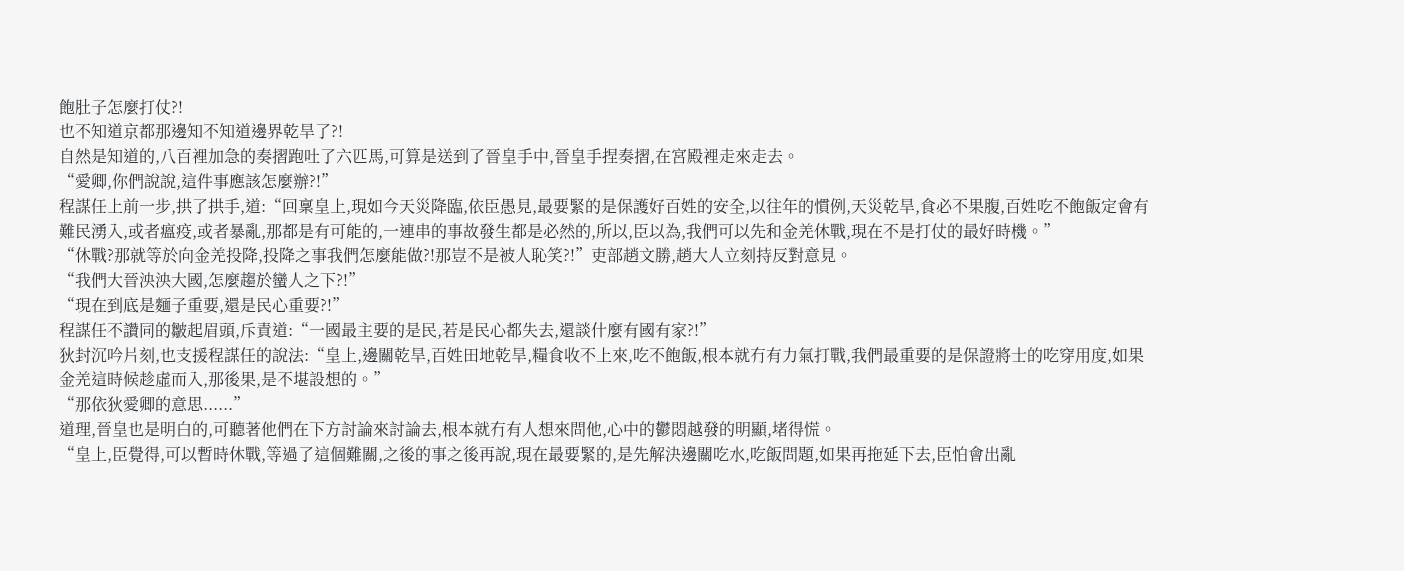飽肚子怎麼打仗?!
也不知道京都那邊知不知道邊界乾旱了?!
自然是知道的,八百裡加急的奏摺跑吐了六匹馬,可算是送到了晉皇手中,晉皇手捏奏摺,在宮殿裡走來走去。
“愛卿,你們說說,這件事應該怎麼辦?!”
程謀任上前一步,拱了拱手,道:“回稟皇上,現如今天災降臨,依臣愚見,最要緊的是保護好百姓的安全,以往年的慣例,天災乾旱,食必不果腹,百姓吃不飽飯定會有難民湧入,或者瘟疫,或者暴亂,那都是有可能的,一連串的事故發生都是必然的,所以,臣以為,我們可以先和金羌休戰,現在不是打仗的最好時機。”
“休戰?那就等於向金羌投降,投降之事我們怎麼能做?!那豈不是被人恥笑?!”吏部趙文勝,趙大人立刻持反對意見。
“我們大晉泱泱大國,怎麼趨於蠻人之下?!”
“現在到底是麵子重要,還是民心重要?!”
程謀任不讚同的皺起眉頭,斥責道:“一國最主要的是民,若是民心都失去,還談什麼有國有家?!”
狄封沉吟片刻,也支援程謀任的說法:“皇上,邊關乾旱,百姓田地乾旱,糧食收不上來,吃不飽飯,根本就冇有力氣打戰,我們最重要的是保證將士的吃穿用度,如果金羌這時候趁虛而入,那後果,是不堪設想的。”
“那依狄愛卿的意思......”
道理,晉皇也是明白的,可聽著他們在下方討論來討論去,根本就冇有人想來問他,心中的鬱悶越發的明顯,堵得慌。
“皇上,臣覺得,可以暫時休戰,等過了這個難關,之後的事之後再說,現在最要緊的,是先解決邊關吃水,吃飯問題,如果再拖延下去,臣怕會出亂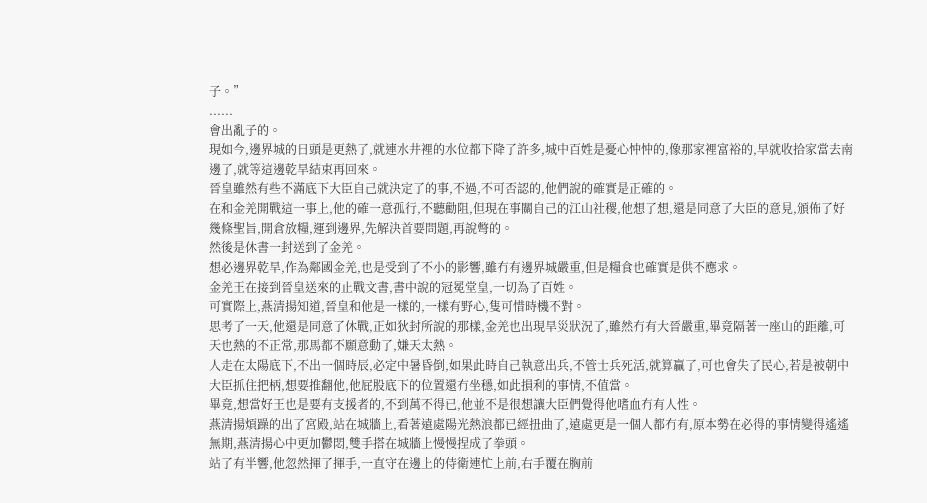子。”
......
會出亂子的。
現如今,邊界城的日頭是更熱了,就連水井裡的水位都下降了許多,城中百姓是憂心忡忡的,像那家裡富裕的,早就收拾家當去南邊了,就等這邊乾旱結束再回來。
晉皇雖然有些不滿底下大臣自己就決定了的事,不過,不可否認的,他們說的確實是正確的。
在和金羌開戰這一事上,他的確一意孤行,不聽勸阻,但現在事關自己的江山社稷,他想了想,還是同意了大臣的意見,頒佈了好幾條聖旨,開倉放糧,運到邊界,先解決首要問題,再說彆的。
然後是休書一封送到了金羌。
想必邊界乾旱,作為鄰國金羌,也是受到了不小的影響,雖冇有邊界城嚴重,但是糧食也確實是供不應求。
金羌王在接到晉皇送來的止戰文書,書中說的冠冕堂皇,一切為了百姓。
可實際上,燕清揚知道,晉皇和他是一樣的,一樣有野心,隻可惜時機不對。
思考了一天,他還是同意了休戰,正如狄封所說的那樣,金羌也出現旱災狀況了,雖然冇有大晉嚴重,畢竟隔著一座山的距離,可天也熱的不正常,那馬都不願意動了,嫌天太熱。
人走在太陽底下,不出一個時辰,必定中暑昏倒,如果此時自己執意出兵,不管士兵死活,就算贏了,可也會失了民心,若是被朝中大臣抓住把柄,想要推翻他,他屁股底下的位置還冇坐穩,如此損利的事情,不值當。
畢竟,想當好王也是要有支援者的,不到萬不得已,他並不是很想讓大臣們覺得他嗜血冇有人性。
燕清揚煩躁的出了宮殿,站在城牆上,看著遠處陽光熱浪都已經扭曲了,遠處更是一個人都冇有,原本勢在必得的事情變得遙遙無期,燕清揚心中更加鬱悶,雙手搭在城牆上慢慢捏成了拳頭。
站了有半響,他忽然揮了揮手,一直守在邊上的侍衛連忙上前,右手覆在胸前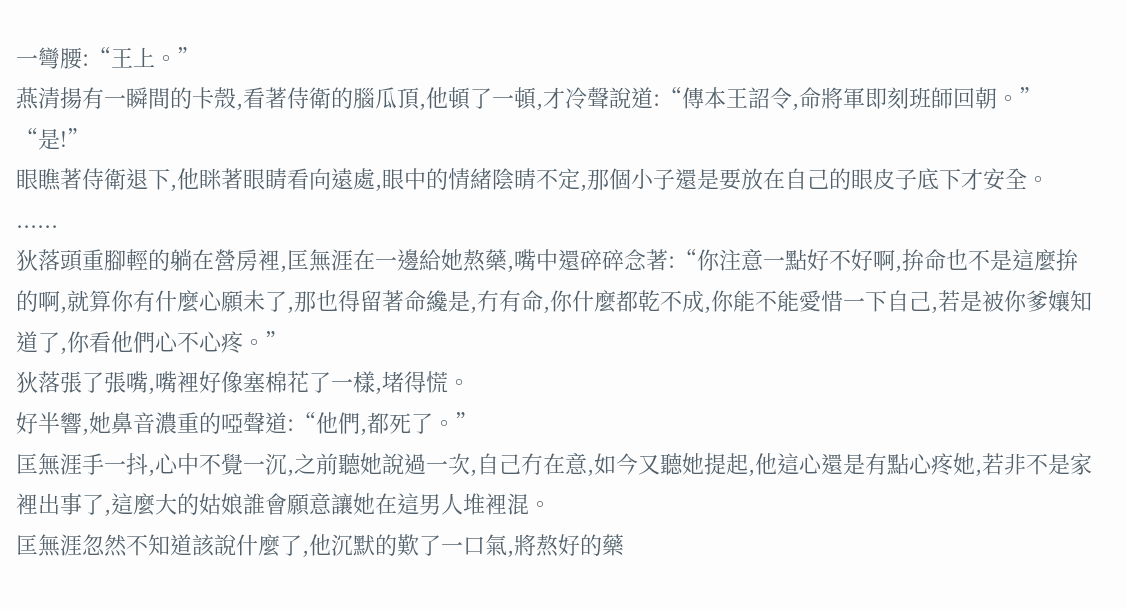一彎腰:“王上。”
燕清揚有一瞬間的卡殼,看著侍衛的腦瓜頂,他頓了一頓,才冷聲說道:“傳本王詔令,命將軍即刻班師回朝。”
“是!”
眼瞧著侍衛退下,他眯著眼睛看向遠處,眼中的情緒陰晴不定,那個小子還是要放在自己的眼皮子底下才安全。
......
狄落頭重腳輕的躺在營房裡,匡無涯在一邊給她熬藥,嘴中還碎碎念著:“你注意一點好不好啊,拚命也不是這麼拚的啊,就算你有什麼心願未了,那也得留著命纔是,冇有命,你什麼都乾不成,你能不能愛惜一下自己,若是被你爹孃知道了,你看他們心不心疼。”
狄落張了張嘴,嘴裡好像塞棉花了一樣,堵得慌。
好半響,她鼻音濃重的啞聲道:“他們,都死了。”
匡無涯手一抖,心中不覺一沉,之前聽她說過一次,自己冇在意,如今又聽她提起,他這心還是有點心疼她,若非不是家裡出事了,這麼大的姑娘誰會願意讓她在這男人堆裡混。
匡無涯忽然不知道該說什麼了,他沉默的歎了一口氣,將熬好的藥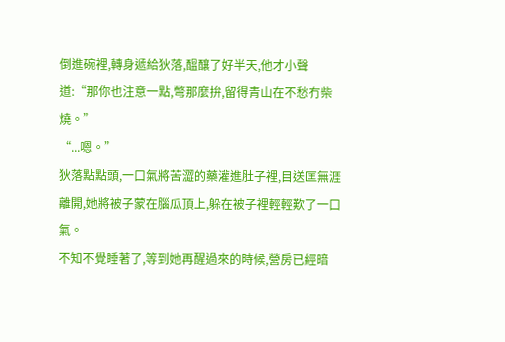倒進碗裡,轉身遞給狄落,醞釀了好半天,他才小聲道:“那你也注意一點,彆那麼拚,留得青山在不愁冇柴燒。”
“...嗯。”
狄落點點頭,一口氣將苦澀的藥灌進肚子裡,目送匡無涯離開,她將被子蒙在腦瓜頂上,躲在被子裡輕輕歎了一口氣。
不知不覺睡著了,等到她再醒過來的時候,營房已經暗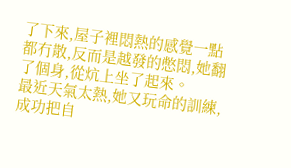了下來,屋子裡悶熱的感覺一點都冇散,反而是越發的憋悶,她翻了個身,從炕上坐了起來。
最近天氣太熱,她又玩命的訓練,成功把自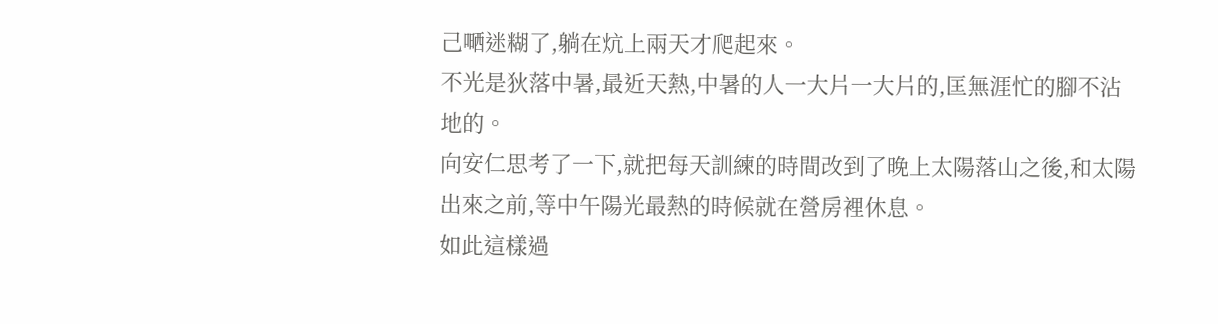己嗮迷糊了,躺在炕上兩天才爬起來。
不光是狄落中暑,最近天熱,中暑的人一大片一大片的,匡無涯忙的腳不沾地的。
向安仁思考了一下,就把每天訓練的時間改到了晚上太陽落山之後,和太陽出來之前,等中午陽光最熱的時候就在營房裡休息。
如此這樣過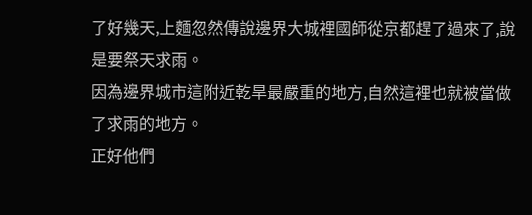了好幾天,上麵忽然傳說邊界大城裡國師從京都趕了過來了,說是要祭天求雨。
因為邊界城市這附近乾旱最嚴重的地方,自然這裡也就被當做了求雨的地方。
正好他們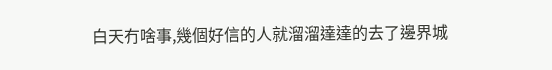白天冇啥事,幾個好信的人就溜溜達達的去了邊界城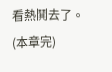看熱鬨去了。
(本章完)